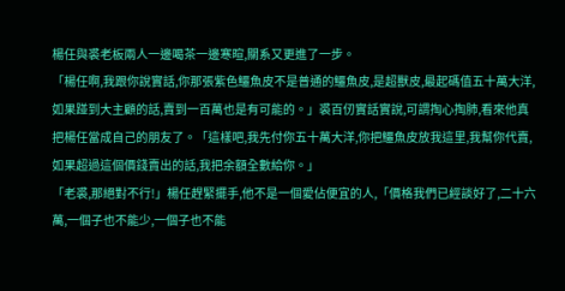楊任與裘老板兩人一邊喝茶一邊寒暄,關系又更進了一步。
「楊任啊,我跟你說實話,你那張紫色鱷魚皮不是普通的鱷魚皮,是超獸皮,最起碼值五十萬大洋,如果踫到大主顧的話,賣到一百萬也是有可能的。」裘百仞實話實說,可謂掏心掏肺,看來他真把楊任當成自己的朋友了。「這樣吧,我先付你五十萬大洋,你把鱷魚皮放我這里,我幫你代賣,如果超過這個價錢賣出的話,我把余額全數給你。」
「老裘,那絕對不行!」楊任趕緊擺手,他不是一個愛佔便宜的人,「價格我們已經談好了,二十六萬,一個子也不能少,一個子也不能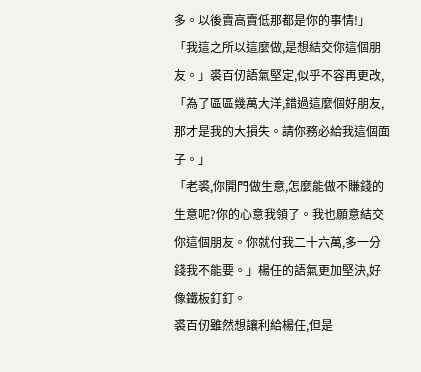多。以後賣高賣低那都是你的事情!」
「我這之所以這麼做,是想結交你這個朋友。」裘百仞語氣堅定,似乎不容再更改,「為了區區幾萬大洋,錯過這麼個好朋友,那才是我的大損失。請你務必給我這個面子。」
「老裘,你開門做生意,怎麼能做不賺錢的生意呢?你的心意我領了。我也願意結交你這個朋友。你就付我二十六萬,多一分錢我不能要。」楊任的語氣更加堅決,好像鐵板釘釘。
裘百仞雖然想讓利給楊任,但是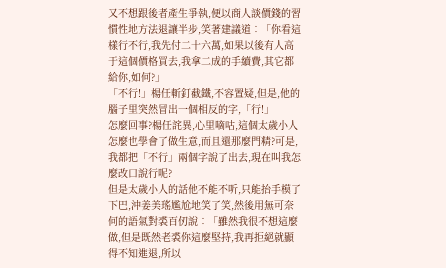又不想跟後者產生爭執,便以商人談價錢的習慣性地方法退讓半步,笑著建議道︰「你看這樣行不行,我先付二十六萬,如果以後有人高于這個價格買去,我拿二成的手續費,其它都給你,如何?」
「不行!」楊任斬釘截鐵,不容置疑,但是,他的腦子里突然冒出一個相反的字,「行!」
怎麼回事?楊任詫異,心里嘀咕,這個太歲小人怎麼也學會了做生意,而且還那麼門精?可是,我都把「不行」兩個字說了出去,現在叫我怎麼改口說行呢?
但是太歲小人的話他不能不听,只能抬手模了下巴,沖姜美瑤尷尬地笑了笑,然後用無可奈何的語氣對裘百仞說︰「雖然我很不想這麼做,但是既然老裘你這麼堅持,我再拒絕就顯得不知進退,所以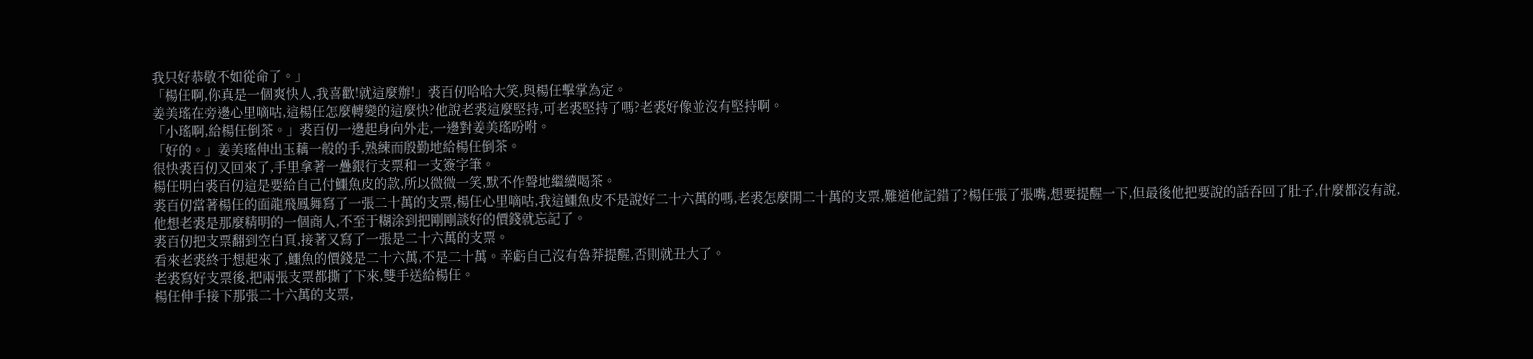我只好恭敬不如從命了。」
「楊任啊,你真是一個爽快人,我喜歡!就這麼辦!」裘百仞哈哈大笑,與楊任擊掌為定。
姜美瑤在旁邊心里嘀咕,這楊任怎麼轉變的這麼快?他說老裘這麼堅持,可老裘堅持了嗎?老裘好像並沒有堅持啊。
「小瑤啊,給楊任倒茶。」裘百仞一邊起身向外走,一邊對姜美瑤吩咐。
「好的。」姜美瑤伸出玉藕一般的手,熟練而殷勤地給楊任倒茶。
很快裘百仞又回來了,手里拿著一疊銀行支票和一支簽字筆。
楊任明白裘百仞這是要給自己付鱷魚皮的款,所以微微一笑,默不作聲地繼續喝茶。
裘百仞當著楊任的面龍飛鳳舞寫了一張二十萬的支票,楊任心里嘀咕,我這鱷魚皮不是說好二十六萬的嗎,老裘怎麼開二十萬的支票,難道他記錯了?楊任張了張嘴,想要提醒一下,但最後他把要說的話吞回了肚子,什麼都沒有說,他想老裘是那麼精明的一個商人,不至于糊涂到把剛剛談好的價錢就忘記了。
裘百仞把支票翻到空白頁,接著又寫了一張是二十六萬的支票。
看來老裘終于想起來了,鱷魚的價錢是二十六萬,不是二十萬。幸虧自己沒有魯莽提醒,否則就丑大了。
老裘寫好支票後,把兩張支票都撕了下來,雙手送給楊任。
楊任伸手接下那張二十六萬的支票,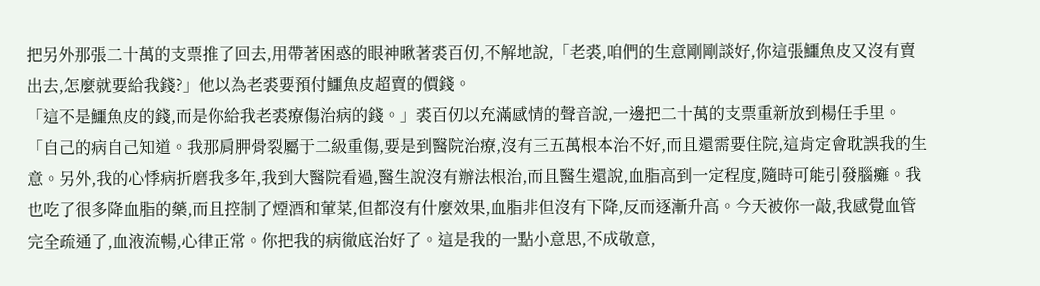把另外那張二十萬的支票推了回去,用帶著困惑的眼神瞅著裘百仞,不解地說,「老裘,咱們的生意剛剛談好,你這張鱷魚皮又沒有賣出去,怎麼就要給我錢?」他以為老裘要預付鱷魚皮超賣的價錢。
「這不是鱷魚皮的錢,而是你給我老裘療傷治病的錢。」裘百仞以充滿感情的聲音說,一邊把二十萬的支票重新放到楊任手里。「自己的病自己知道。我那肩胛骨裂屬于二級重傷,要是到醫院治療,沒有三五萬根本治不好,而且還需要住院,這肯定會耽誤我的生意。另外,我的心悸病折磨我多年,我到大醫院看過,醫生說沒有辦法根治,而且醫生還說,血脂高到一定程度,隨時可能引發腦癱。我也吃了很多降血脂的藥,而且控制了煙酒和葷菜,但都沒有什麼效果,血脂非但沒有下降,反而逐漸升高。今天被你一敲,我感覺血管完全疏通了,血液流暢,心律正常。你把我的病徹底治好了。這是我的一點小意思,不成敬意,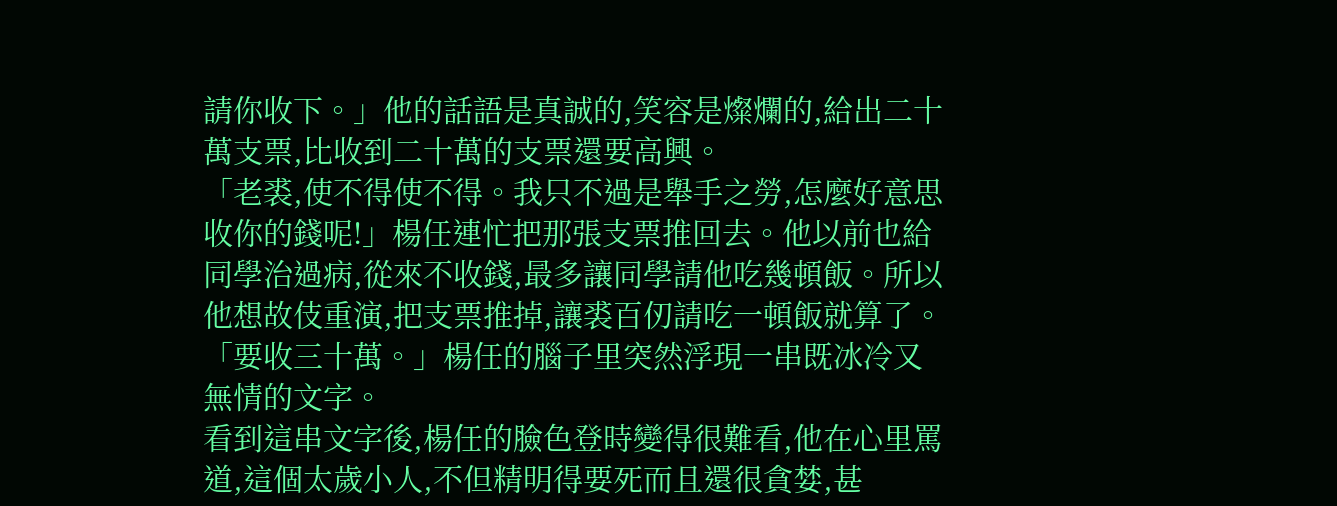請你收下。」他的話語是真誠的,笑容是燦爛的,給出二十萬支票,比收到二十萬的支票還要高興。
「老裘,使不得使不得。我只不過是舉手之勞,怎麼好意思收你的錢呢!」楊任連忙把那張支票推回去。他以前也給同學治過病,從來不收錢,最多讓同學請他吃幾頓飯。所以他想故伎重演,把支票推掉,讓裘百仞請吃一頓飯就算了。
「要收三十萬。」楊任的腦子里突然浮現一串既冰冷又無情的文字。
看到這串文字後,楊任的臉色登時變得很難看,他在心里罵道,這個太歲小人,不但精明得要死而且還很貪婪,甚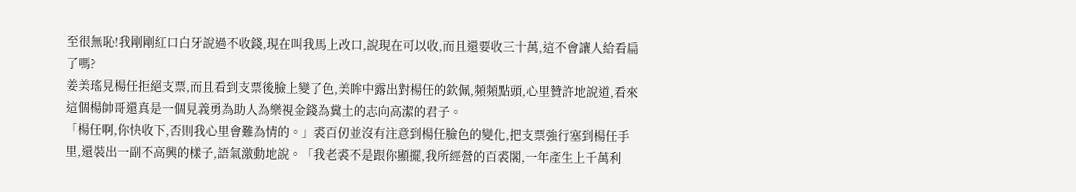至很無恥!我剛剛紅口白牙說過不收錢,現在叫我馬上改口,說現在可以收,而且還要收三十萬,這不會讓人給看扁了嗎?
姜美瑤見楊任拒絕支票,而且看到支票後臉上變了色,美眸中露出對楊任的欽佩,頻頻點頭,心里贊許地說道,看來這個楊帥哥還真是一個見義勇為助人為樂視金錢為糞土的志向高潔的君子。
「楊任啊,你快收下,否則我心里會難為情的。」裘百仞並沒有注意到楊任臉色的變化,把支票強行塞到楊任手里,還裝出一副不高興的樣子,語氣激動地說。「我老裘不是跟你顯擺,我所經營的百裘閣,一年產生上千萬利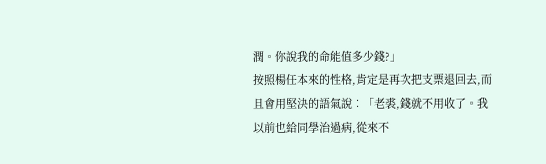潤。你說我的命能值多少錢?」
按照楊任本來的性格,肯定是再次把支票退回去,而且會用堅決的語氣說︰「老裘,錢就不用收了。我以前也給同學治過病,從來不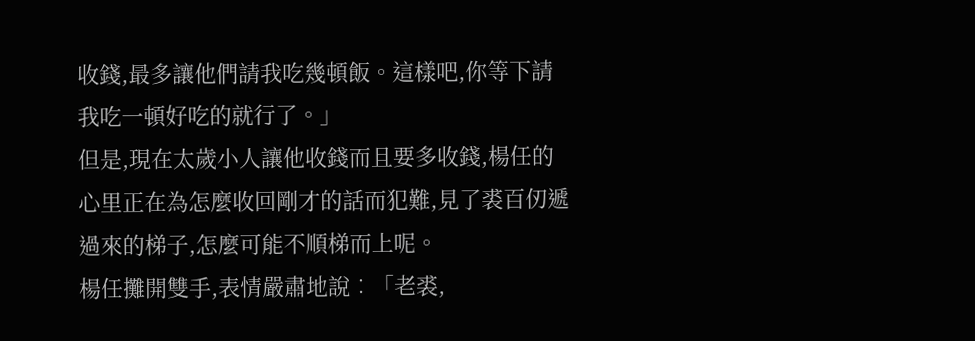收錢,最多讓他們請我吃幾頓飯。這樣吧,你等下請我吃一頓好吃的就行了。」
但是,現在太歲小人讓他收錢而且要多收錢,楊任的心里正在為怎麼收回剛才的話而犯難,見了裘百仞遞過來的梯子,怎麼可能不順梯而上呢。
楊任攤開雙手,表情嚴肅地說︰「老裘,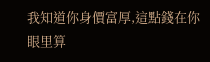我知道你身價富厚,這點錢在你眼里算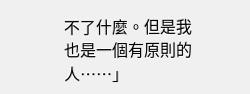不了什麼。但是我也是一個有原則的人……」